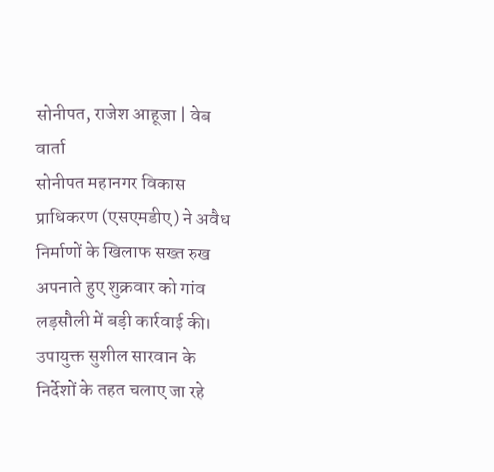सोनीपत, राजेश आहूजा | वेब वार्ता
सोनीपत महानगर विकास प्राधिकरण (एसएमडीए) ने अवैध निर्माणों के खिलाफ सख्त रुख अपनाते हुए शुक्रवार को गांव लड़सौली में बड़ी कार्रवाई की। उपायुक्त सुशील सारवान के निर्देशों के तहत चलाए जा रहे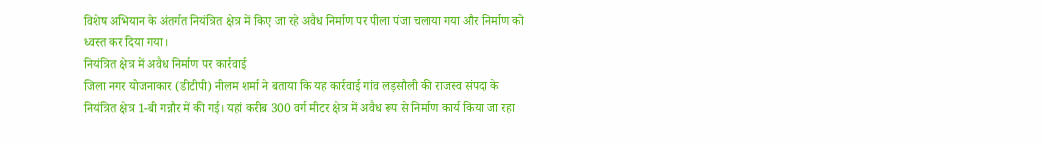विशेष अभियान के अंतर्गत नियंत्रित क्षेत्र में किए जा रहे अवैध निर्माण पर पीला पंजा चलाया गया और निर्माण को ध्वस्त कर दिया गया।
नियंत्रित क्षेत्र में अवैध निर्माण पर कार्रवाई
जिला नगर योजनाकार (डीटीपी) नीलम शर्मा ने बताया कि यह कार्रवाई गांव लड़सौली की राजस्व संपदा के नियंत्रित क्षेत्र 1-बी गन्नौर में की गई। यहां करीब 300 वर्ग मीटर क्षेत्र में अवैध रूप से निर्माण कार्य किया जा रहा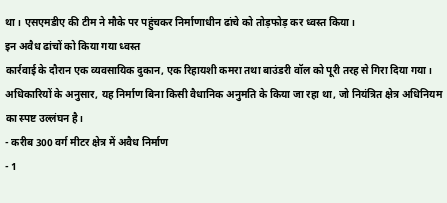था। एसएमडीए की टीम ने मौके पर पहुंचकर निर्माणाधीन ढांचे को तोड़फोड़ कर ध्वस्त किया।
इन अवैध ढांचों को किया गया ध्वस्त
कार्रवाई के दौरान एक व्यवसायिक दुकान, एक रिहायशी कमरा तथा बाउंडरी वॉल को पूरी तरह से गिरा दिया गया। अधिकारियों के अनुसार, यह निर्माण बिना किसी वैधानिक अनुमति के किया जा रहा था, जो नियंत्रित क्षेत्र अधिनियम का स्पष्ट उल्लंघन है।
- करीब 300 वर्ग मीटर क्षेत्र में अवैध निर्माण
- 1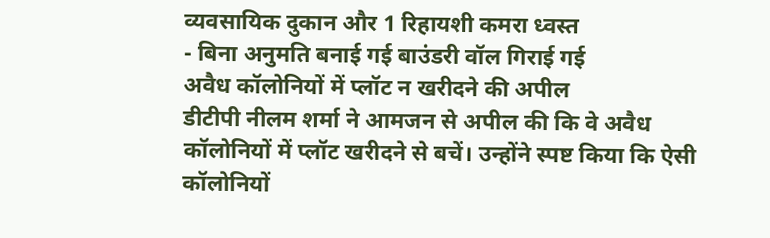व्यवसायिक दुकान और 1 रिहायशी कमरा ध्वस्त
- बिना अनुमति बनाई गई बाउंडरी वॉल गिराई गई
अवैध कॉलोनियों में प्लॉट न खरीदने की अपील
डीटीपी नीलम शर्मा ने आमजन से अपील की कि वे अवैध कॉलोनियों में प्लॉट खरीदने से बचें। उन्होंने स्पष्ट किया कि ऐसी कॉलोनियों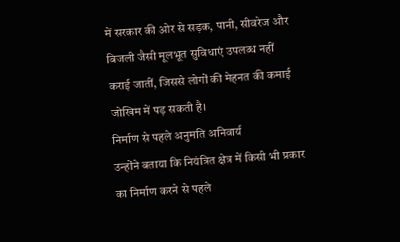में सरकार की ओर से सड़क, पानी, सीवरेज और बिजली जैसी मूलभूत सुविधाएं उपलब्ध नहीं कराई जातीं, जिससे लोगों की मेहनत की कमाई जोखिम में पड़ सकती है।
निर्माण से पहले अनुमति अनिवार्य
उन्होंने बताया कि नियंत्रित क्षेत्र में किसी भी प्रकार का निर्माण करने से पहले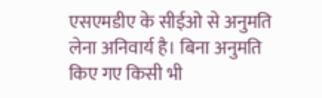एसएमडीए के सीईओ से अनुमति लेना अनिवार्य है। बिना अनुमति किए गए किसी भी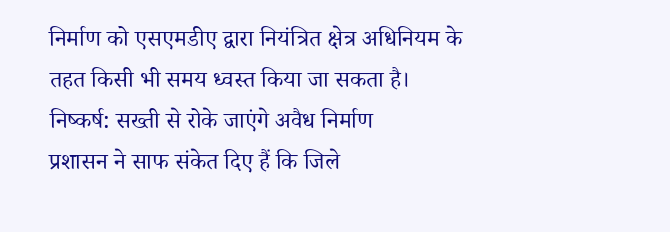निर्माण को एसएमडीए द्वारा नियंत्रित क्षेत्र अधिनियम के तहत किसी भी समय ध्वस्त किया जा सकता है।
निष्कर्ष: सख्ती से रोके जाएंगे अवैध निर्माण
प्रशासन ने साफ संकेत दिए हैं कि जिले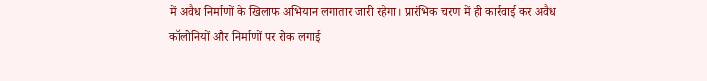में अवैध निर्माणों के खिलाफ अभियान लगातार जारी रहेगा। प्रारंभिक चरण में ही कार्रवाई कर अवैध कॉलोनियों और निर्माणों पर रोक लगाई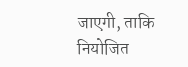जाएगी, ताकि नियोजित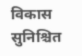विकास सुनिश्चित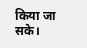किया जा सके।